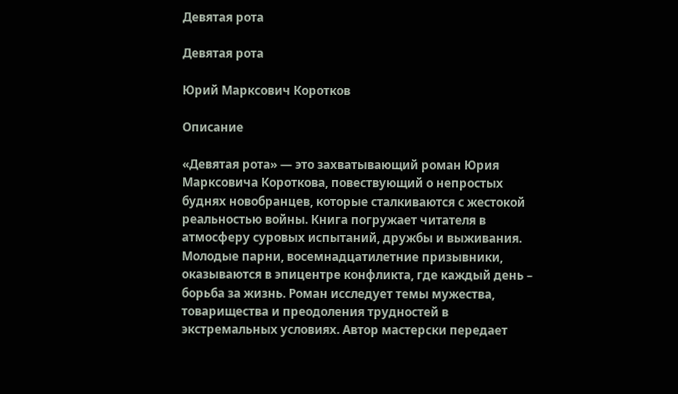Девятая рота

Девятая рота

Юрий Марксович Коротков

Описание

«Девятая рота» — это захватывающий роман Юрия Марксовича Короткова, повествующий о непростых буднях новобранцев, которые сталкиваются с жестокой реальностью войны. Книга погружает читателя в атмосферу суровых испытаний, дружбы и выживания. Молодые парни, восемнадцатилетние призывники, оказываются в эпицентре конфликта, где каждый день – борьба за жизнь. Роман исследует темы мужества, товарищества и преодоления трудностей в экстремальных условиях. Автор мастерски передает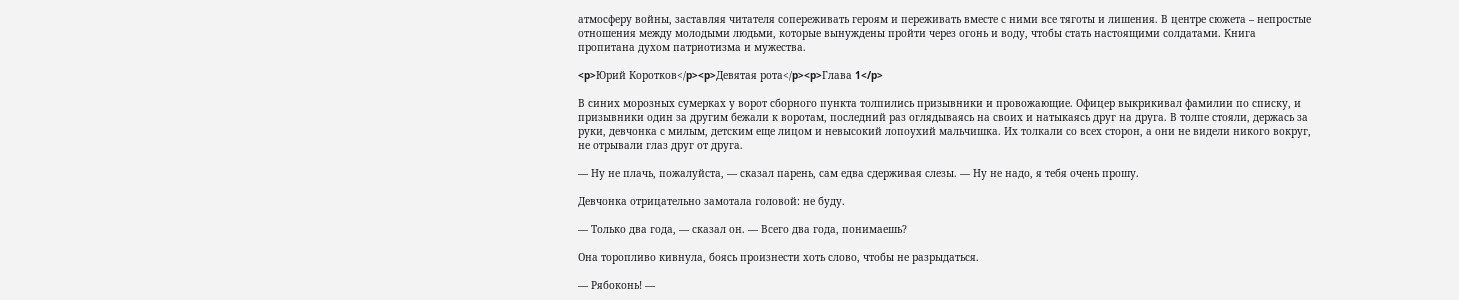атмосферу войны, заставляя читателя сопереживать героям и переживать вместе с ними все тяготы и лишения. В центре сюжета – непростые отношения между молодыми людьми, которые вынуждены пройти через огонь и воду, чтобы стать настоящими солдатами. Книга пропитана духом патриотизма и мужества.

<p>Юрий Коротков</p><p>Девятая рота</p><p>Глава 1</p>

В синих морозных сумерках у ворот сборного пункта толпились призывники и провожающие. Офицер выкрикивал фамилии по списку, и призывники один за другим бежали к воротам, последний раз оглядываясь на своих и натыкаясь друг на друга. В толпе стояли, держась за руки, девчонка с милым, детским еще лицом и невысокий лопоухий мальчишка. Их толкали со всех сторон, а они не видели никого вокруг, не отрывали глаз друг от друга.

— Ну не плачь, пожалуйста, — сказал парень, сам едва сдерживая слезы. — Ну не надо, я тебя очень прошу.

Девчонка отрицательно замотала головой: не буду.

— Только два года, — сказал он. — Всего два года, понимаешь?

Она торопливо кивнула, боясь произнести хоть слово, чтобы не разрыдаться.

— Рябоконь! —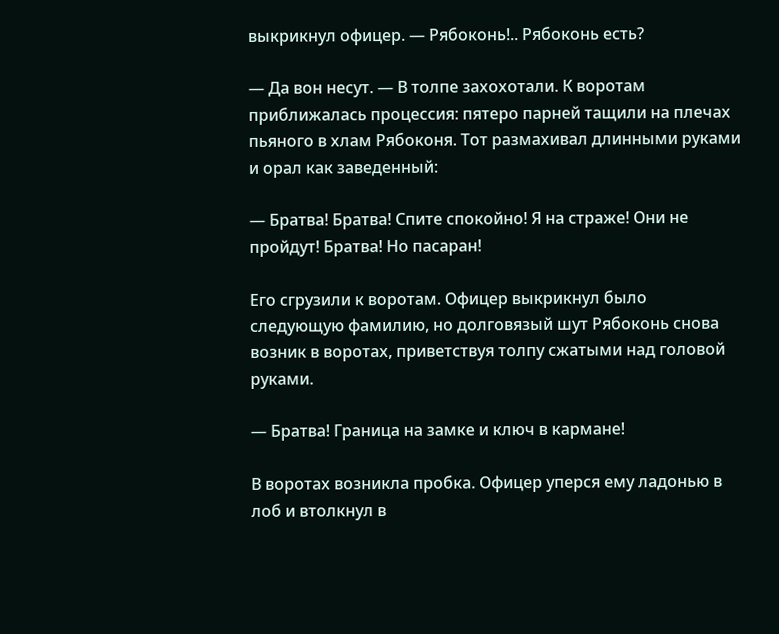выкрикнул офицер. — Рябоконь!.. Рябоконь есть?

— Да вон несут. — В толпе захохотали. К воротам приближалась процессия: пятеро парней тащили на плечах пьяного в хлам Рябоконя. Тот размахивал длинными руками и орал как заведенный:

— Братва! Братва! Спите спокойно! Я на страже! Они не пройдут! Братва! Но пасаран!

Его сгрузили к воротам. Офицер выкрикнул было следующую фамилию, но долговязый шут Рябоконь снова возник в воротах, приветствуя толпу сжатыми над головой руками.

— Братва! Граница на замке и ключ в кармане!

В воротах возникла пробка. Офицер уперся ему ладонью в лоб и втолкнул в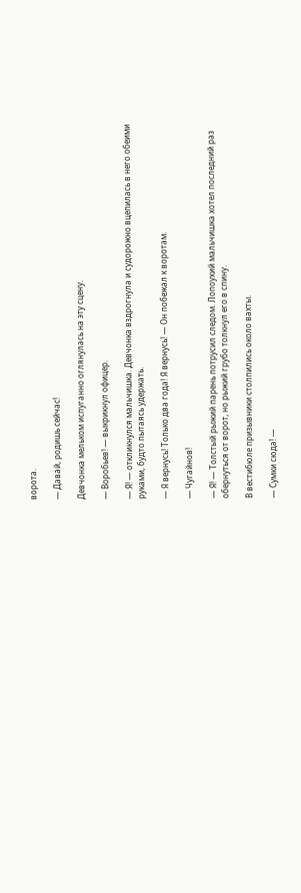ворота.

— Давай, родишь сейчас!

Девчонка мельком испуганно оглянулась на эту сцену.

— Воробьев! — выкрикнул офицер.

— Я! — откликнулся мальчишка. Девчонка вздрогнула и судорожно вцепилась в него обеими руками, будто пытаясь удержать.

— Я вернусь! Только два года! Я вернусь! — Он побежал к воротам.

— Чугайнов!

— Я! — Толстый рыжий парень потрусил следом. Лопоухий мальчишка хотел последний раз обернуться от ворот, но рыжий грубо толкнул его в спину.

В вестибюле призывники столпились около вахты.

— Сумки сюда! —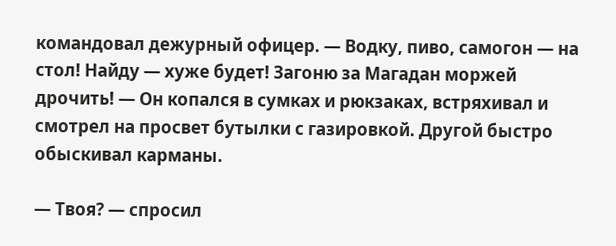командовал дежурный офицер. — Водку, пиво, самогон — на стол! Найду — хуже будет! Загоню за Магадан моржей дрочить! — Он копался в сумках и рюкзаках, встряхивал и смотрел на просвет бутылки с газировкой. Другой быстро обыскивал карманы.

— Твоя? — спросил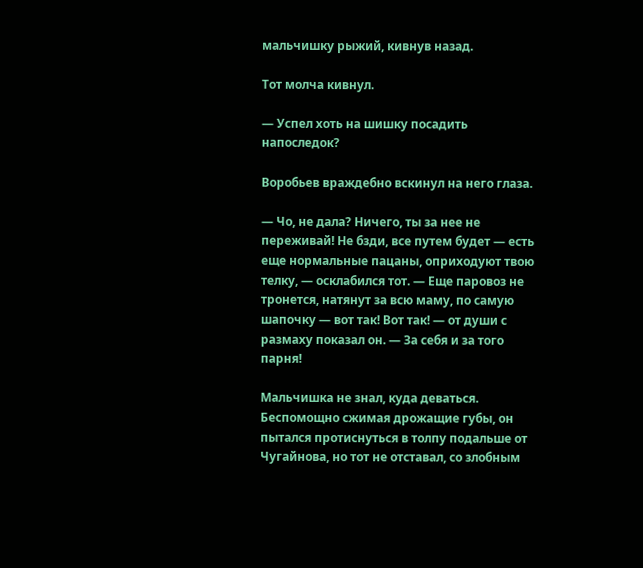мальчишку рыжий, кивнув назад.

Тот молча кивнул.

— Успел хоть на шишку посадить напоследок?

Воробьев враждебно вскинул на него глаза.

— Чо, не дала? Ничего, ты за нее не переживай! Не бзди, все путем будет — есть еще нормальные пацаны, оприходуют твою телку, — осклабился тот. — Еще паровоз не тронется, натянут за всю маму, по самую шапочку — вот так! Вот так! — от души с размаху показал он. — За себя и за того парня!

Мальчишка не знал, куда деваться. Беспомощно сжимая дрожащие губы, он пытался протиснуться в толпу подальше от Чугайнова, но тот не отставал, со злобным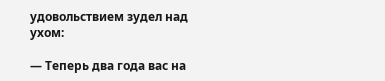удовольствием зудел над ухом:

— Теперь два года вас на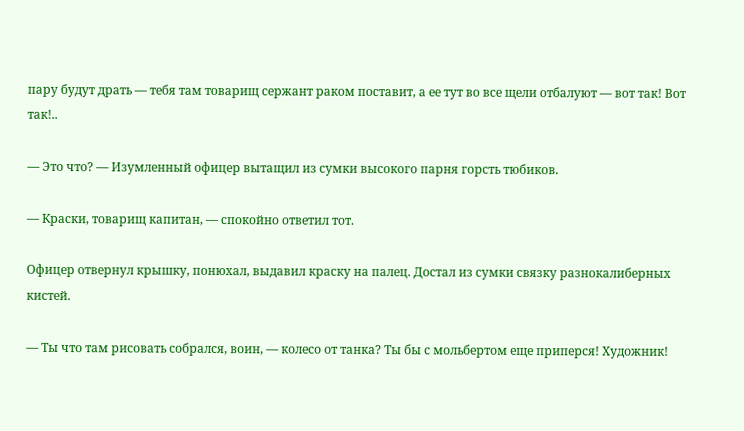пару будут драть — тебя там товарищ сержант раком поставит, а ее тут во все щели отбалуют — вот так! Вот так!..

— Это что? — Изумленный офицер вытащил из сумки высокого парня горсть тюбиков.

— Краски, товарищ капитан, — спокойно ответил тот.

Офицер отвернул крышку, понюхал, выдавил краску на палец. Достал из сумки связку разнокалиберных кистей.

— Ты что там рисовать собрался, воин, — колесо от танка? Ты бы с мольбертом еще приперся! Художник!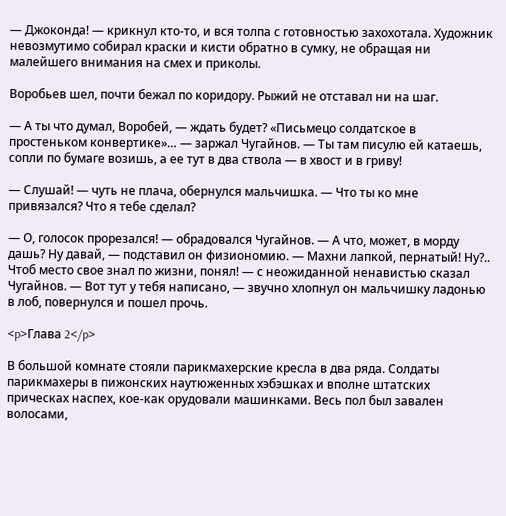— Джоконда! — крикнул кто-то, и вся толпа с готовностью захохотала. Художник невозмутимо собирал краски и кисти обратно в сумку, не обращая ни малейшего внимания на смех и приколы.

Воробьев шел, почти бежал по коридору. Рыжий не отставал ни на шаг.

— А ты что думал, Воробей, — ждать будет? «Письмецо солдатское в простеньком конвертике»… — заржал Чугайнов. — Ты там писулю ей катаешь, сопли по бумаге возишь, а ее тут в два ствола — в хвост и в гриву!

— Слушай! — чуть не плача, обернулся мальчишка. — Что ты ко мне привязался? Что я тебе сделал?

— О, голосок прорезался! — обрадовался Чугайнов. — А что, может, в морду дашь? Ну давай, — подставил он физиономию. — Махни лапкой, пернатый! Ну?.. Чтоб место свое знал по жизни, понял! — с неожиданной ненавистью сказал Чугайнов. — Вот тут у тебя написано, — звучно хлопнул он мальчишку ладонью в лоб, повернулся и пошел прочь.

<p>Глава 2</p>

В большой комнате стояли парикмахерские кресла в два ряда. Солдаты парикмахеры в пижонских наутюженных хэбэшках и вполне штатских прическах наспех, кое-как орудовали машинками. Весь пол был завален волосами,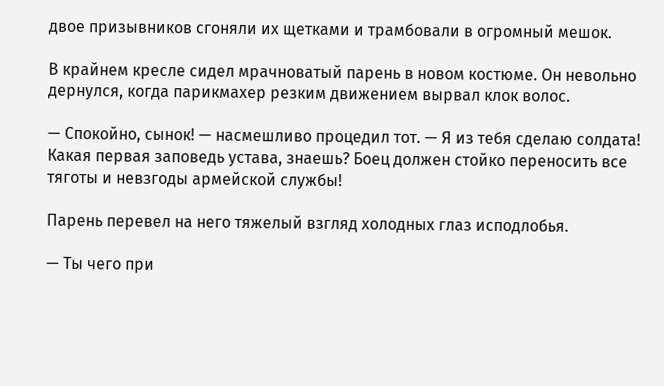двое призывников сгоняли их щетками и трамбовали в огромный мешок.

В крайнем кресле сидел мрачноватый парень в новом костюме. Он невольно дернулся, когда парикмахер резким движением вырвал клок волос.

— Спокойно, сынок! — насмешливо процедил тот. — Я из тебя сделаю солдата! Какая первая заповедь устава, знаешь? Боец должен стойко переносить все тяготы и невзгоды армейской службы!

Парень перевел на него тяжелый взгляд холодных глаз исподлобья.

— Ты чего при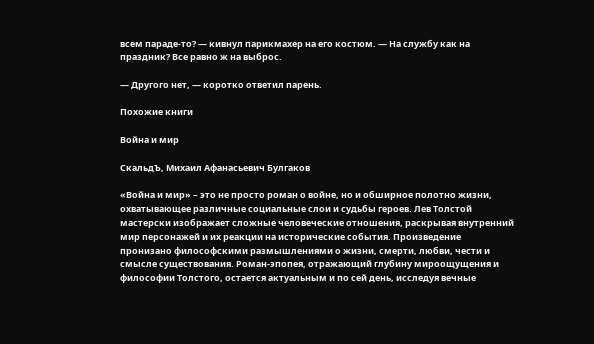всем параде-то? — кивнул парикмахер на его костюм. — На службу как на праздник? Все равно ж на выброс.

— Другого нет, — коротко ответил парень.

Похожие книги

Война и мир

СкальдЪ, Михаил Афанасьевич Булгаков

«Война и мир» – это не просто роман о войне, но и обширное полотно жизни, охватывающее различные социальные слои и судьбы героев. Лев Толстой мастерски изображает сложные человеческие отношения, раскрывая внутренний мир персонажей и их реакции на исторические события. Произведение пронизано философскими размышлениями о жизни, смерти, любви, чести и смысле существования. Роман-эпопея, отражающий глубину мироощущения и философии Толстого, остается актуальным и по сей день, исследуя вечные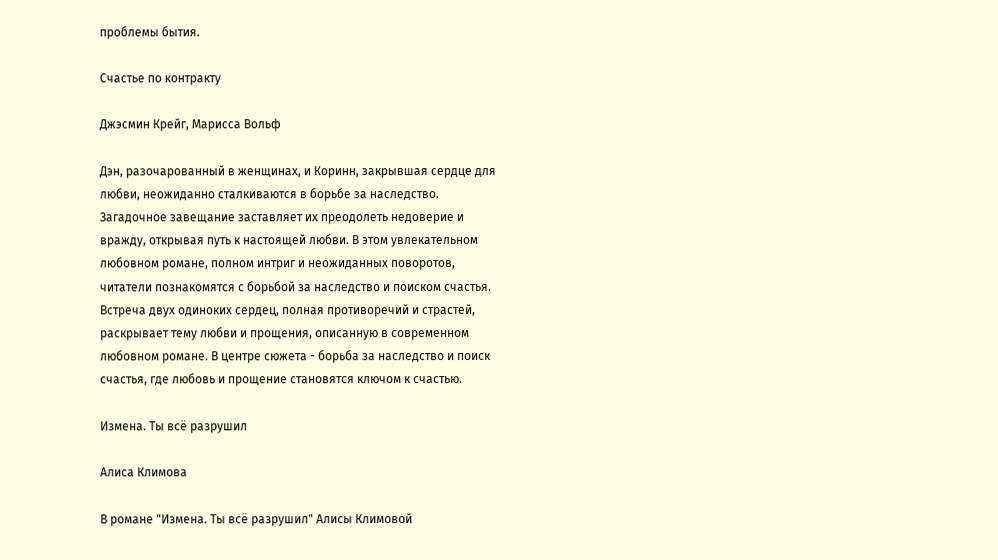проблемы бытия.

Счастье по контракту

Джэсмин Крейг, Марисса Вольф

Дэн, разочарованный в женщинах, и Коринн, закрывшая сердце для любви, неожиданно сталкиваются в борьбе за наследство. Загадочное завещание заставляет их преодолеть недоверие и вражду, открывая путь к настоящей любви. В этом увлекательном любовном романе, полном интриг и неожиданных поворотов, читатели познакомятся с борьбой за наследство и поиском счастья. Встреча двух одиноких сердец, полная противоречий и страстей, раскрывает тему любви и прощения, описанную в современном любовном романе. В центре сюжета - борьба за наследство и поиск счастья, где любовь и прощение становятся ключом к счастью.

Измена. Ты всё разрушил

Алиса Климова

В романе "Измена. Ты всё разрушил" Алисы Климовой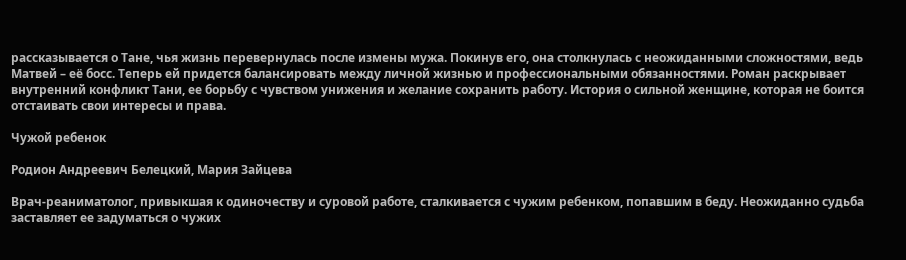рассказывается о Тане, чья жизнь перевернулась после измены мужа. Покинув его, она столкнулась с неожиданными сложностями, ведь Матвей – её босс. Теперь ей придется балансировать между личной жизнью и профессиональными обязанностями. Роман раскрывает внутренний конфликт Тани, ее борьбу с чувством унижения и желание сохранить работу. История о сильной женщине, которая не боится отстаивать свои интересы и права.

Чужой ребенок

Родион Андреевич Белецкий, Мария Зайцева

Врач-реаниматолог, привыкшая к одиночеству и суровой работе, сталкивается с чужим ребенком, попавшим в беду. Неожиданно судьба заставляет ее задуматься о чужих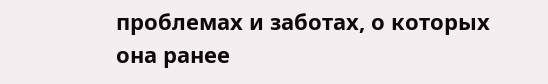проблемах и заботах, о которых она ранее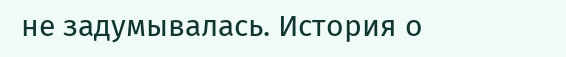не задумывалась. История о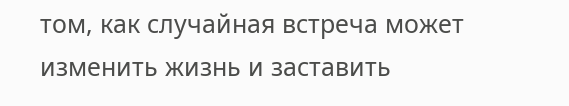том, как случайная встреча может изменить жизнь и заставить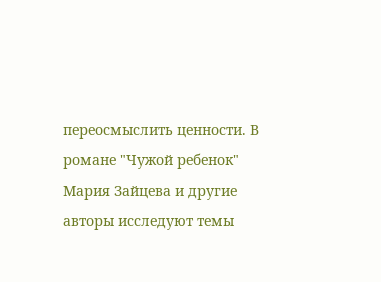переосмыслить ценности. В романе "Чужой ребенок" Мария Зайцева и другие авторы исследуют темы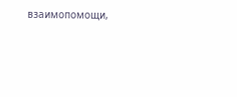взаимопомощи,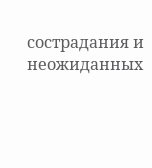сострадания и неожиданных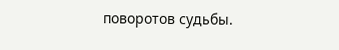поворотов судьбы.